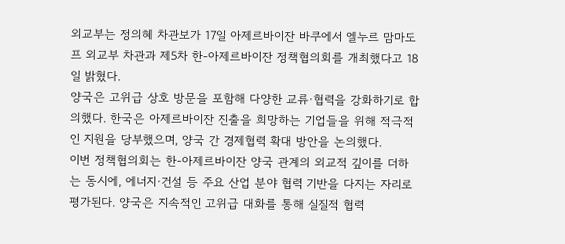외교부는 정의혜 차관보가 17일 아제르바이잔 바쿠에서 엘누르 맘마도프 외교부 차관과 제5차 한-아제르바이잔 정책협의회를 개최했다고 18일 밝혔다.
양국은 고위급 상호 방문을 포함해 다양한 교류·협력을 강화하기로 합의했다. 한국은 아제르바이잔 진출을 희망하는 기업들을 위해 적극적인 지원을 당부했으며, 양국 간 경제협력 확대 방안을 논의했다.
이번 정책협의회는 한-아제르바이잔 양국 관계의 외교적 깊이를 더하는 동시에, 에너지·건설 등 주요 산업 분야 협력 기반을 다지는 자리로 평가된다. 양국은 지속적인 고위급 대화를 통해 실질적 협력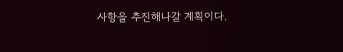사항을 추진해나갈 계획이다.